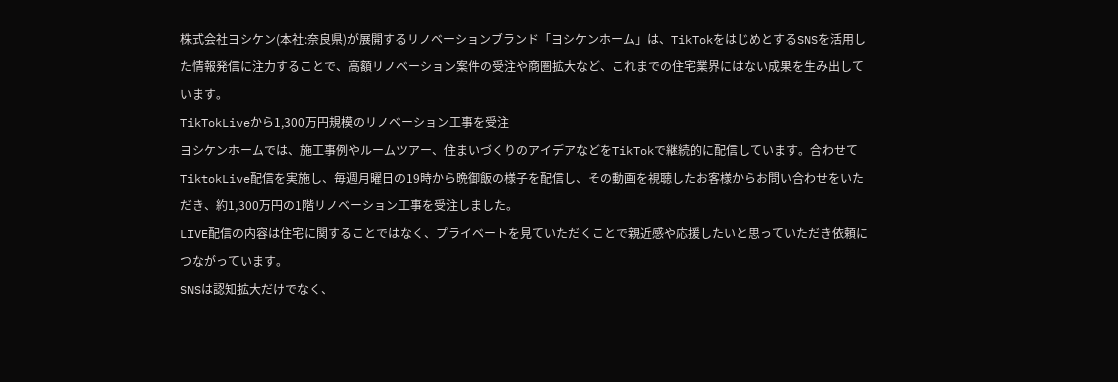株式会社ヨシケン(本社:奈良県)が展開するリノベーションブランド「ヨシケンホーム」は、TikTokをはじめとするSNSを活用した情報発信に注力することで、高額リノベーション案件の受注や商圏拡大など、これまでの住宅業界にはない成果を生み出しています。
TikTokLiveから1,300万円規模のリノベーション工事を受注
ヨシケンホームでは、施工事例やルームツアー、住まいづくりのアイデアなどをTikTokで継続的に配信しています。合わせてTiktokLive配信を実施し、毎週月曜日の19時から晩御飯の様子を配信し、その動画を視聴したお客様からお問い合わせをいただき、約1,300万円の1階リノベーション工事を受注しました。
LIVE配信の内容は住宅に関することではなく、プライベートを見ていただくことで親近感や応援したいと思っていただき依頼につながっています。
SNSは認知拡大だけでなく、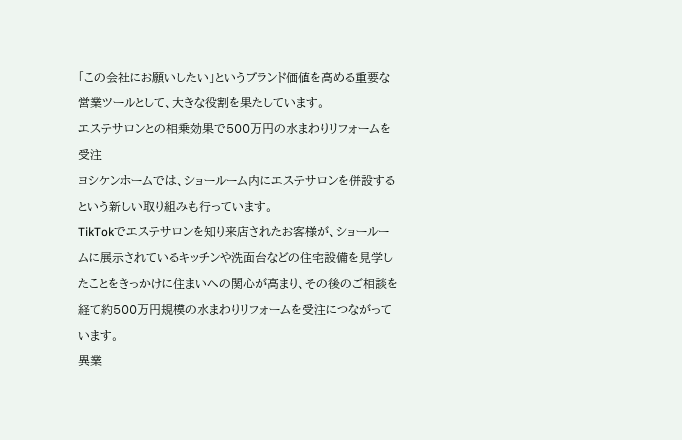「この会社にお願いしたい」というブランド価値を高める重要な営業ツールとして、大きな役割を果たしています。
エステサロンとの相乗効果で500万円の水まわりリフォームを受注
ヨシケンホームでは、ショールーム内にエステサロンを併設するという新しい取り組みも行っています。
TikTokでエステサロンを知り来店されたお客様が、ショールームに展示されているキッチンや洗面台などの住宅設備を見学したことをきっかけに住まいへの関心が高まり、その後のご相談を経て約500万円規模の水まわりリフォームを受注につながっています。
異業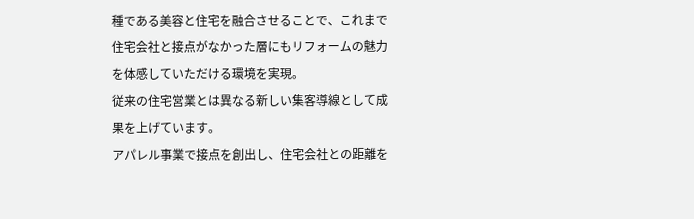種である美容と住宅を融合させることで、これまで住宅会社と接点がなかった層にもリフォームの魅力を体感していただける環境を実現。
従来の住宅営業とは異なる新しい集客導線として成果を上げています。
アパレル事業で接点を創出し、住宅会社との距離を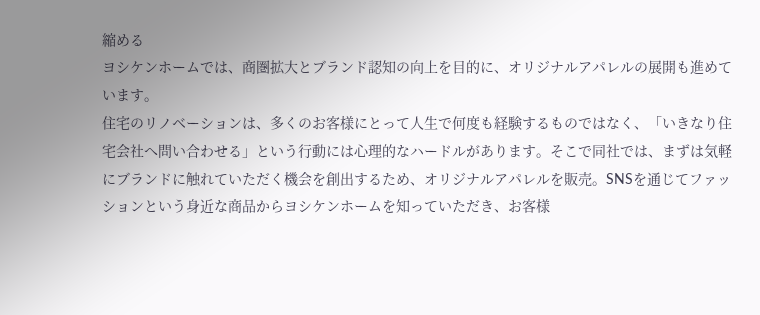縮める
ヨシケンホームでは、商圏拡大とブランド認知の向上を目的に、オリジナルアパレルの展開も進めています。
住宅のリノベーションは、多くのお客様にとって人生で何度も経験するものではなく、「いきなり住宅会社へ問い合わせる」という行動には心理的なハードルがあります。そこで同社では、まずは気軽にブランドに触れていただく機会を創出するため、オリジナルアパレルを販売。SNSを通じてファッションという身近な商品からヨシケンホームを知っていただき、お客様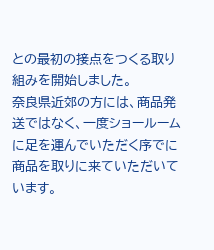との最初の接点をつくる取り組みを開始しました。
奈良県近郊の方には、商品発送ではなく、一度ショールームに足を運んでいただく序でに商品を取りに来ていただいています。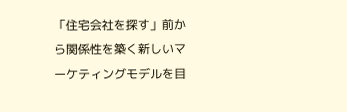「住宅会社を探す」前から関係性を築く新しいマーケティングモデルを目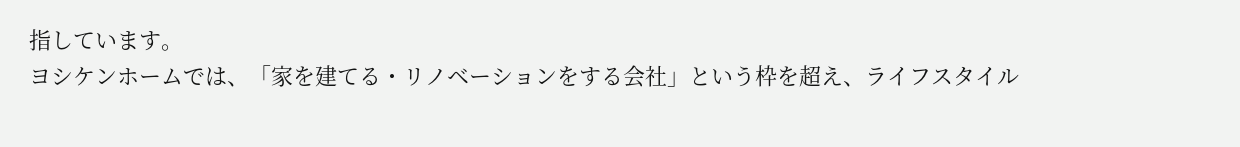指しています。
ヨシケンホームでは、「家を建てる・リノベーションをする会社」という枠を超え、ライフスタイル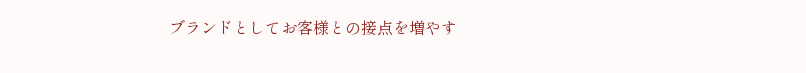ブランドとしてお客様との接点を増やす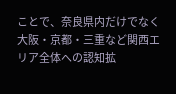ことで、奈良県内だけでなく大阪・京都・三重など関西エリア全体への認知拡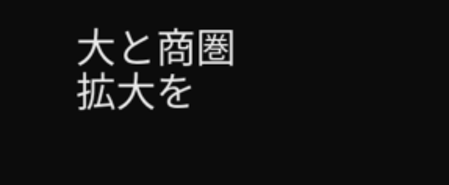大と商圏拡大を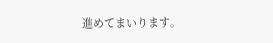進めてまいります。